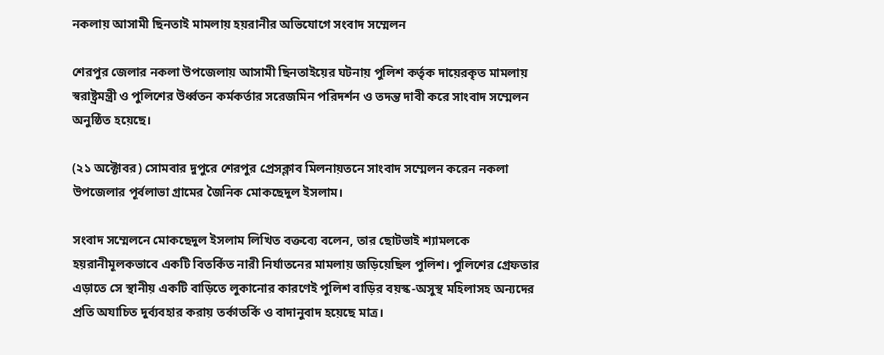নকলায় আসামী ছিনতাই মামলায় হয়রানীর অভিযোগে সংবাদ সম্মেলন

শেরপুর জেলার নকলা উপজেলায় আসামী ছিনতাইয়ের ঘটনায় ‍পুলিশ কর্তৃক দায়েরকৃত মামলায় স্বরাষ্ট্রমন্ত্রী ও পুলিশের উর্ধ্বতন কর্মকর্তার সরেজমিন পরিদর্শন ও তদন্ত দাবী করে সাংবাদ সম্মেলন অনুষ্ঠিত হয়েছে।

(২১ অক্টোবর) সোমবার দুপুরে শেরপুর প্রেসক্লাব মিলনায়তনে সাংবাদ সম্মেলন করেন নকলা উপজেলার পূর্বলাভা গ্রামের জৈনিক মোকছেদুল ইসলাম।

সংবাদ সম্মেলনে মোকছেদুল ইসলাম লিখিত বক্তব্যে বলেন, তার ছোটভাই শ্যামলকে হয়রানীমূলকভাবে একটি বিতর্কিত নারী নির্যাতনের মামলায় জড়িয়েছিল পুলিশ। পুলিশের গ্রেফতার এড়াতে সে স্থানীয় একটি বাড়িতে লুকানোর কারণেই পুলিশ বাড়ির বয়স্ক-অসুস্থ মহিলাসহ অন্যদের প্রতি অযাচিত দুর্ব্যবহার করায় তর্কাতর্কি ও বাদানুবাদ হয়েছে মাত্র।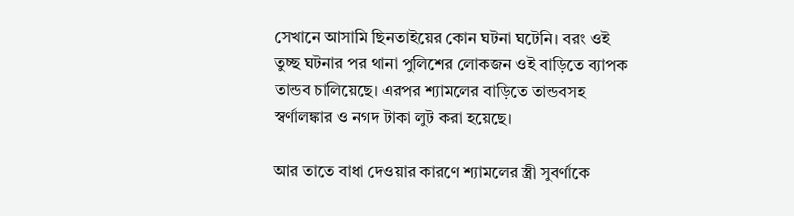সেখানে আসামি ছিনতাইয়ের কোন ঘটনা ঘটেনি। বরং ওই তুচ্ছ ঘটনার পর থানা পুলিশের লোকজন ওই বাড়িতে ব্যাপক তান্ডব চালিয়েছে। এরপর শ্যামলের বাড়িতে তান্ডবসহ স্বর্ণালঙ্কার ও নগদ টাকা লুট করা হয়েছে।

আর তাতে বাধা দেওয়ার কারণে শ্যামলের স্ত্রী সুবর্ণাকে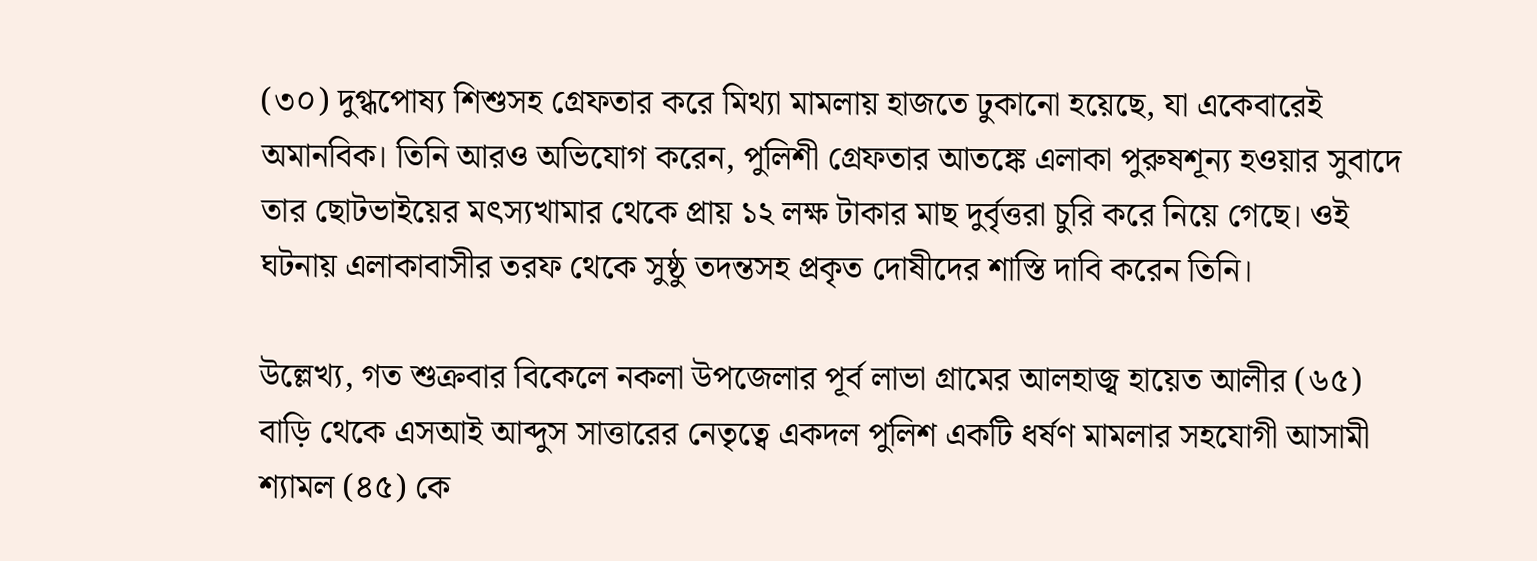(৩০) দুগ্ধপোষ্য শিশুসহ গ্রেফতার করে মিথ্যা মামলায় হাজতে ঢুকানো হয়েছে, যা একেবারেই অমানবিক। তিনি আরও অভিযোগ করেন, পুলিশী গ্রেফতার আতঙ্কে এলাকা পুরুষশূন্য হওয়ার সুবাদে তার ছোটভাইয়ের মৎস্যখামার থেকে প্রায় ১২ লক্ষ টাকার মাছ দুর্বৃত্তরা চুরি করে নিয়ে গেছে। ওই ঘটনায় এলাকাবাসীর তরফ থেকে সুষ্ঠু তদন্তসহ প্রকৃত দোষীদের শাস্তি দাবি করেন তিনি।

উল্লেখ্য, গত শুক্রবার বিকেলে নকলা উপজেলার পূর্ব লাভা গ্রামের আলহাজ্ব হায়েত আলীর (৬৫) বাড়ি থেকে এসআই আব্দুস সাত্তারের নেতৃত্বে একদল পুলিশ একটি ধর্ষণ মামলার সহযোগী আসামী শ্যামল (৪৫) কে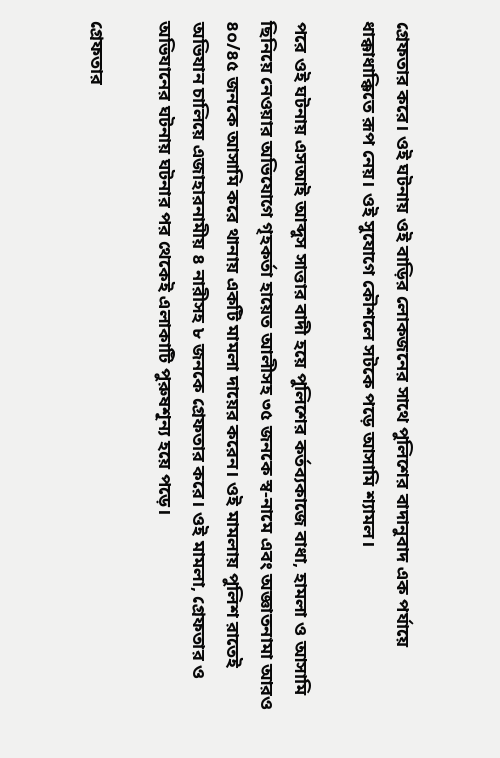গ্রেফতার করে। ওই ঘটনায় ওই বাড়ির লোকজনের সাথে পুলিশের বাদানুবাদ এক পর্যায়ে ধাক্কাধাক্কিতে রূপ নেয়। ওই সুযোগে কৌশলে সটকে পড়ে আসামি শ্যামল।

পরে ওই ঘটনায় এসআই আব্দুস সাত্তার বাদী হয়ে পুলিশের কর্তব্যকাজে বাধা, হামলা ও আসামি ছিনিয়ে নেওয়ার অভিযোগে গৃহকর্তা হায়েত আলীসহ ৩৫ জনকে স্ব-নামে এবং অজ্ঞাতনামা আরও ৪০/৪৫ জনকে আসামি করে থানায় একটি মামলা দায়ের করেন। ওই মামলায় পুলিশ রাতেই অভিযান চালিয়ে এজাহারনামীয় ৪ নারীসহ ৮ জনকে গ্রেফতার করে। ওই মামলা, গ্রেফতার ও অভিযানের ঘটনায় ঘটনার পর থেকেই এলাকাটি পুরুষশূন্য হয়ে পড়ে।

গ্রেফতার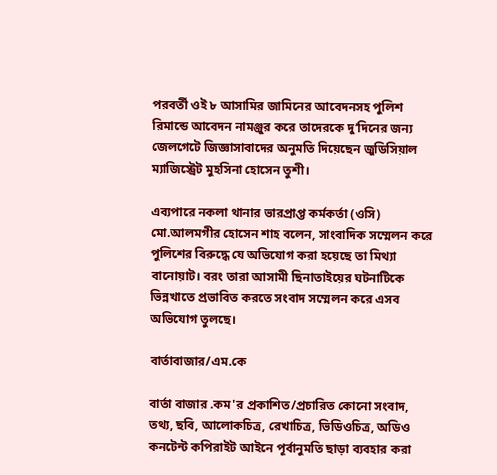পরবর্তী ওই ৮ আসামির জামিনের আবেদনসহ পুলিশ রিমান্ডে আবেদন নামঞ্জুর করে তাদেরকে দু’দিনের জন্য জেলগেটে জিজ্ঞাসাবাদের অনুমতি দিয়েছেন জুডিসিয়াল ম্যাজিস্ট্রেট মুহসিনা হোসেন তুশী।

এব্যপারে নকলা থানার ভারপ্রাপ্ত কর্মকর্তা (ওসি) মো.আলমগীর হোসেন শাহ বলেন, সাংবাদিক সম্মেলন করে পুলিশের বিরুদ্ধে যে অভিযোগ করা হয়েছে তা মিথ্যা বানোয়াট। বরং তারা আসামী ছিনাতাইয়ের ঘটনাটিকে ভিন্নখাতে প্রভাবিত করতে সংবাদ সম্মেলন করে এসব অভিযোগ তুলছে।

বার্তাবাজার/এম.কে

বার্তা বাজার .কম'র প্রকাশিত/প্রচারিত কোনো সংবাদ, তথ্য, ছবি, আলোকচিত্র, রেখাচিত্র, ভিডিওচিত্র, অডিও কনটেন্ট কপিরাইট আইনে পূর্বানুমতি ছাড়া ব্যবহার করা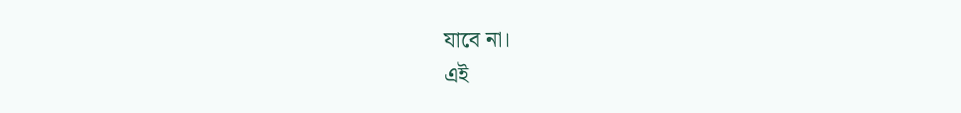যাবে না।
এই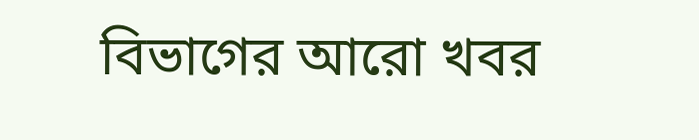বিভাগের আরো খবর